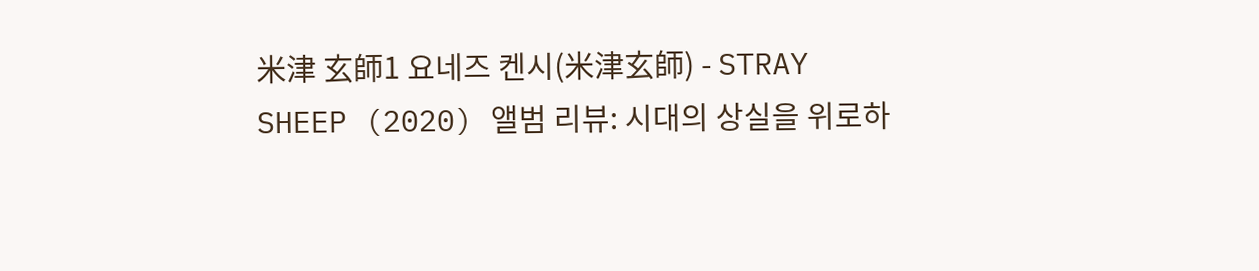米津 玄師1 요네즈 켄시(米津玄師) - STRAY SHEEP (2020) 앨범 리뷰: 시대의 상실을 위로하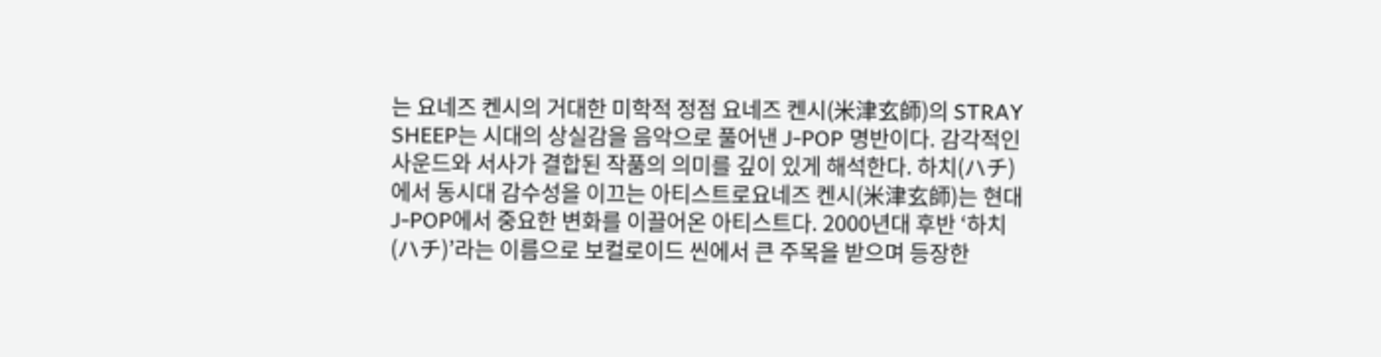는 요네즈 켄시의 거대한 미학적 정점 요네즈 켄시(米津玄師)의 STRAY SHEEP는 시대의 상실감을 음악으로 풀어낸 J-POP 명반이다. 감각적인 사운드와 서사가 결합된 작품의 의미를 깊이 있게 해석한다. 하치(ハチ)에서 동시대 감수성을 이끄는 아티스트로요네즈 켄시(米津玄師)는 현대 J-POP에서 중요한 변화를 이끌어온 아티스트다. 2000년대 후반 ‘하치(ハチ)’라는 이름으로 보컬로이드 씬에서 큰 주목을 받으며 등장한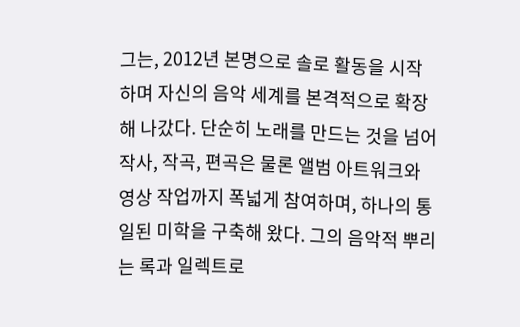그는, 2012년 본명으로 솔로 활동을 시작하며 자신의 음악 세계를 본격적으로 확장해 나갔다. 단순히 노래를 만드는 것을 넘어 작사, 작곡, 편곡은 물론 앨범 아트워크와 영상 작업까지 폭넓게 참여하며, 하나의 통일된 미학을 구축해 왔다. 그의 음악적 뿌리는 록과 일렉트로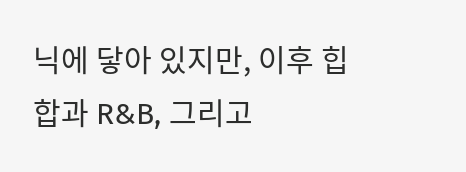닉에 닿아 있지만, 이후 힙합과 R&B, 그리고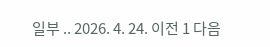일부 .. 2026. 4. 24. 이전 1 다음